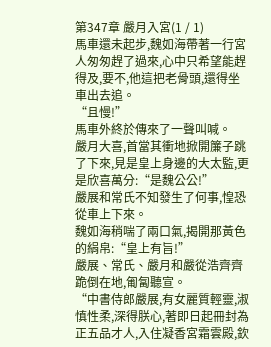第347章 嚴月入宮(1 / 1)
馬車還未起步,魏如海帶著一行宮人匆匆趕了過來,心中只希望能趕得及,要不,他這把老骨頭,還得坐車出去追。
“且慢!”
馬車外終於傳來了一聲叫喊。
嚴月大喜,首當其衝地掀開簾子跳了下來,見是皇上身邊的大太監,更是欣喜萬分:“是魏公公!”
嚴展和常氏不知發生了何事,惶恐從車上下來。
魏如海稍喘了兩口氣,揭開那黃色的絹帛:“皇上有旨!”
嚴展、常氏、嚴月和嚴從浩齊齊跪倒在地,匍匐聽宣。
“中書侍郎嚴展,有女麗質輕靈,淑慎性柔,深得朕心,著即日起冊封為正五品才人,入住凝香宮霜雲殿,欽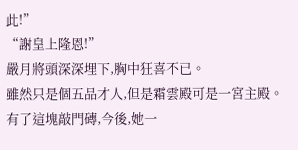此!”
“謝皇上隆恩!”
嚴月將頭深深埋下,胸中狂喜不已。
雖然只是個五品才人,但是霜雲殿可是一宮主殿。
有了這塊敲門磚,今後,她一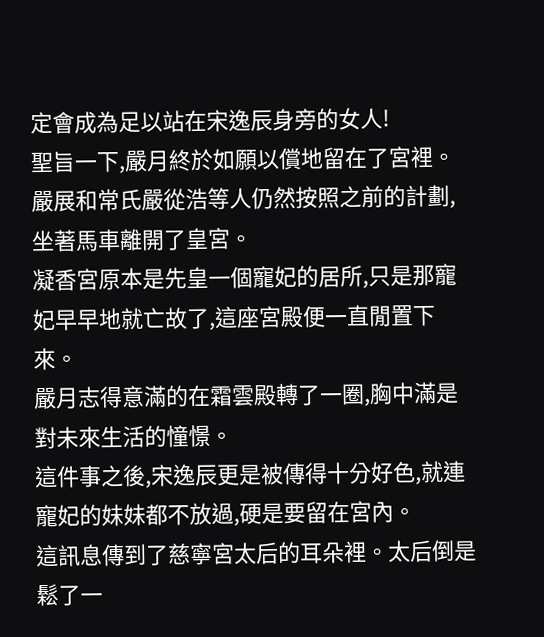定會成為足以站在宋逸辰身旁的女人!
聖旨一下,嚴月終於如願以償地留在了宮裡。嚴展和常氏嚴從浩等人仍然按照之前的計劃,坐著馬車離開了皇宮。
凝香宮原本是先皇一個寵妃的居所,只是那寵妃早早地就亡故了,這座宮殿便一直閒置下來。
嚴月志得意滿的在霜雲殿轉了一圈,胸中滿是對未來生活的憧憬。
這件事之後,宋逸辰更是被傳得十分好色,就連寵妃的妹妹都不放過,硬是要留在宮內。
這訊息傳到了慈寧宮太后的耳朵裡。太后倒是鬆了一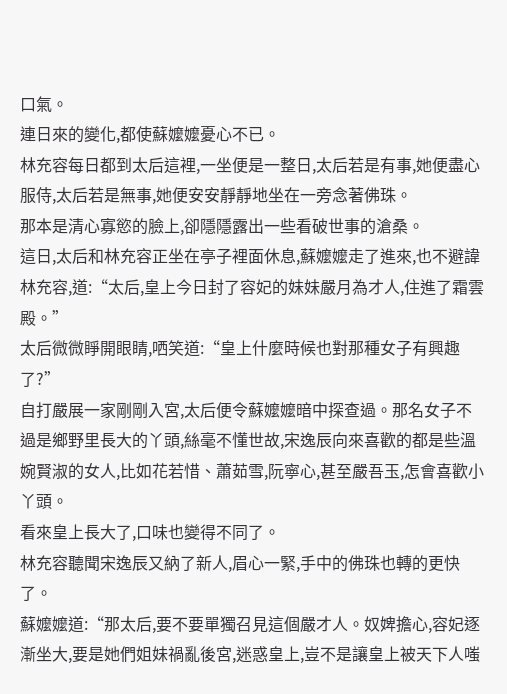口氣。
連日來的變化,都使蘇嬤嬤憂心不已。
林充容每日都到太后這裡,一坐便是一整日,太后若是有事,她便盡心服侍,太后若是無事,她便安安靜靜地坐在一旁念著佛珠。
那本是清心寡慾的臉上,卻隱隱露出一些看破世事的滄桑。
這日,太后和林充容正坐在亭子裡面休息,蘇嬤嬤走了進來,也不避諱林充容,道:“太后,皇上今日封了容妃的妹妹嚴月為才人,住進了霜雲殿。”
太后微微睜開眼睛,哂笑道:“皇上什麼時候也對那種女子有興趣了?”
自打嚴展一家剛剛入宮,太后便令蘇嬤嬤暗中探查過。那名女子不過是鄉野里長大的丫頭,絲毫不懂世故,宋逸辰向來喜歡的都是些溫婉賢淑的女人,比如花若惜、蕭茹雪,阮寧心,甚至嚴吾玉,怎會喜歡小丫頭。
看來皇上長大了,口味也變得不同了。
林充容聽聞宋逸辰又納了新人,眉心一緊,手中的佛珠也轉的更快了。
蘇嬤嬤道:“那太后,要不要單獨召見這個嚴才人。奴婢擔心,容妃逐漸坐大,要是她們姐妹禍亂後宮,迷惑皇上,豈不是讓皇上被天下人嗤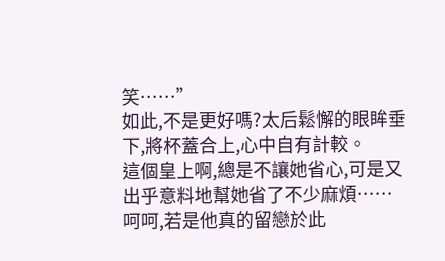笑……”
如此,不是更好嗎?太后鬆懈的眼眸垂下,將杯蓋合上,心中自有計較。
這個皇上啊,總是不讓她省心,可是又出乎意料地幫她省了不少麻煩……
呵呵,若是他真的留戀於此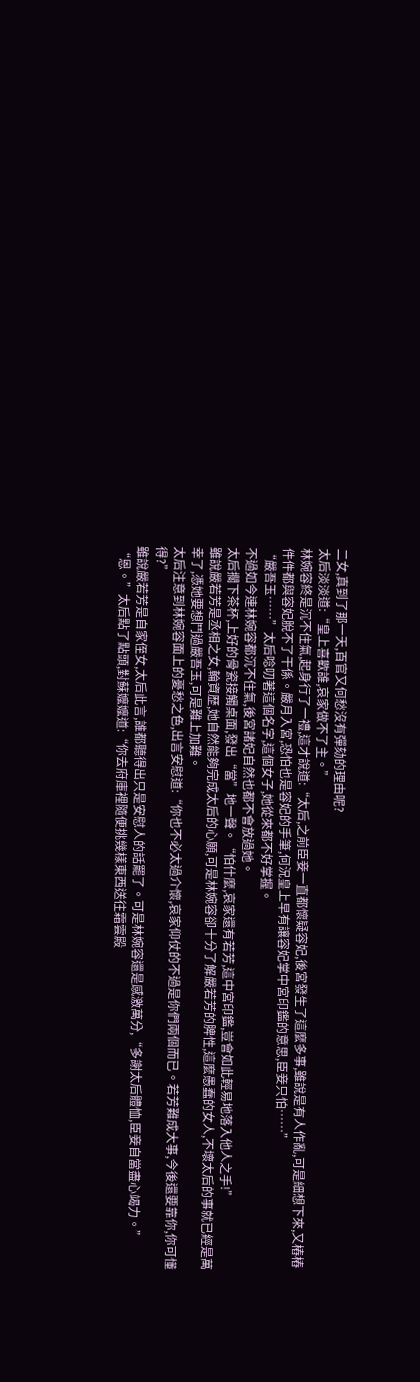二女,真到了那一天,百官又何愁沒有彈劾的理由呢?
太后淡淡道:“皇上喜歡誰,哀家做不了主。”
林婉容終是沉不住氣,起身行了一禮,這才說道:“太后,之前臣妾一直都懷疑容妃,後宮發生了這麼多事,雖說是有人作亂,可是細想下來,又樁樁件件都與容妃脫不了干係。嚴月入宮,恐怕也是容妃的手筆,何況皇上早有讓容妃掌中宮印鑑的意思,臣妾只怕……”
“嚴吾玉……”太后唸叨著這個名字,這個女子,她從來都不好掌握。
不過如今連林婉容都沉不住氣,後宮諸妃自然也都不會放過她。
太后擱下茶杯,上好的骨瓷接觸桌面,發出“當”地一聲。“怕什麼,哀家還有若芳,這中宮印鑑,豈會如此輕易地落入他人之手!”
雖說嚴若芳是丞相之女,輪資歷,她自然能夠完成太后的心願,可是林婉容卻十分了解嚴若芳的脾性,這麼愚蠢的女人,不壞太后的事就已經是萬幸了,憑她要想鬥過嚴吾玉,可是難上加難。
太后注意到林婉容面上的憂愁之色,出言安慰道:“你也不必太過介懷,哀家仰仗的不過是你們兩個而已。若芳難成大事,今後還要靠你,你可懂得?”
雖說嚴若芳是自家侄女,太后此言,誰都聽得出只是安慰人的話罷了。可是林婉容還是感激萬分,“多謝太后體恤,臣妾自當盡心竭力。”
“恩。”太后點了點頭,對蘇嬤嬤道:“你去府庫裡隨便挑幾樣東西送往霜雲殿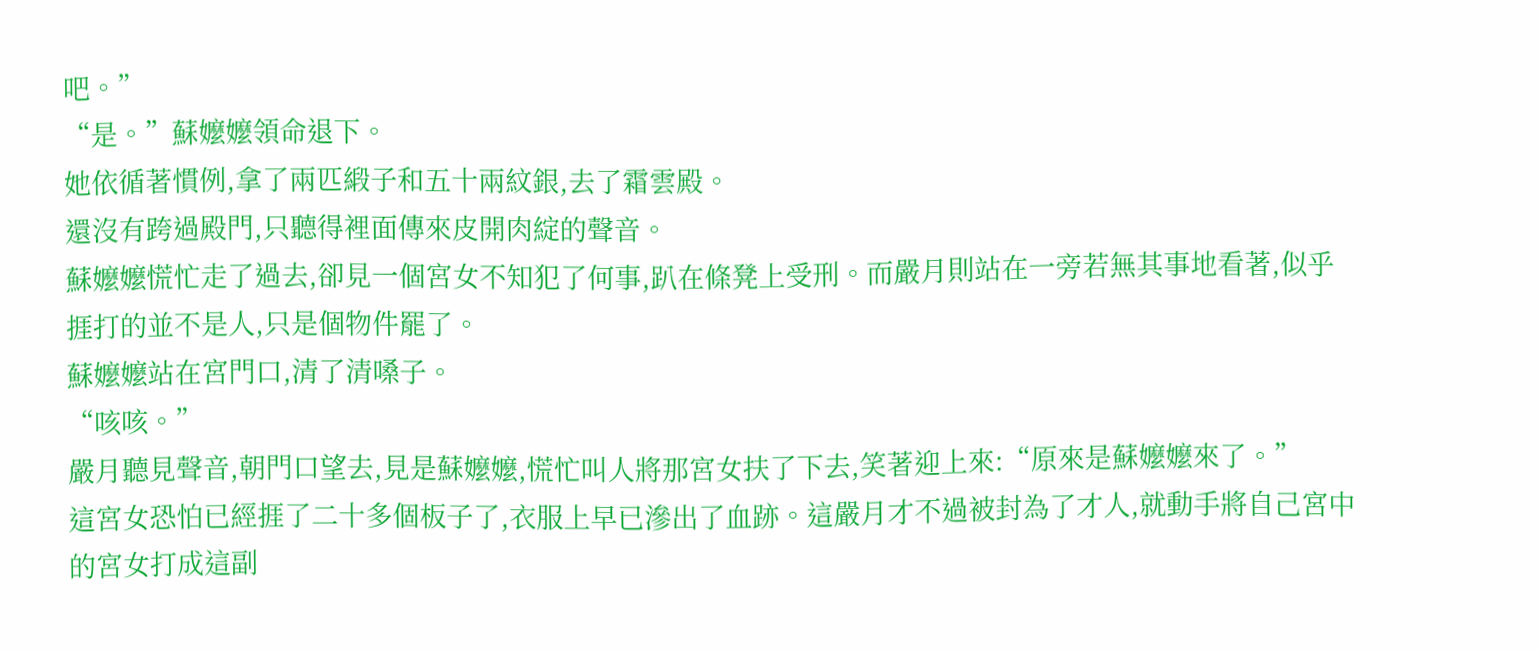吧。”
“是。”蘇嬤嬤領命退下。
她依循著慣例,拿了兩匹緞子和五十兩紋銀,去了霜雲殿。
還沒有跨過殿門,只聽得裡面傳來皮開肉綻的聲音。
蘇嬤嬤慌忙走了過去,卻見一個宮女不知犯了何事,趴在條凳上受刑。而嚴月則站在一旁若無其事地看著,似乎捱打的並不是人,只是個物件罷了。
蘇嬤嬤站在宮門口,清了清嗓子。
“咳咳。”
嚴月聽見聲音,朝門口望去,見是蘇嬤嬤,慌忙叫人將那宮女扶了下去,笑著迎上來:“原來是蘇嬤嬤來了。”
這宮女恐怕已經捱了二十多個板子了,衣服上早已滲出了血跡。這嚴月才不過被封為了才人,就動手將自己宮中的宮女打成這副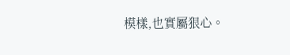模樣,也實屬狠心。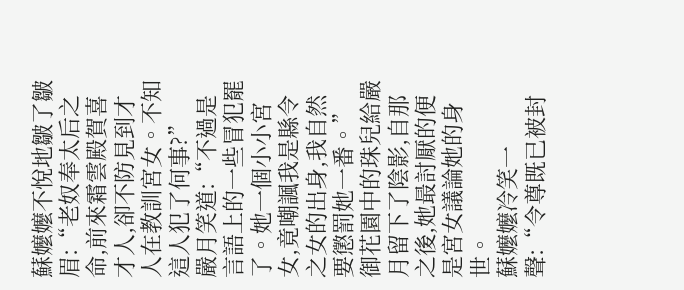蘇嬤嬤不悅地皺了皺眉:“老奴奉太后之命,前來霜雲殿賀喜才人,卻不防見到才人在教訓宮女。不知這人犯了何事?”
嚴月笑道:“不過是言語上的一些冒犯罷了。她一個小小宮女,竟嘲諷我是縣令之女的出身,我自然要懲罰她一番。”
御花園中的珠兒給嚴月留下了陰影,自那之後,她最討厭的便是宮女議論她的身世。
蘇嬤嬤冷笑一聲:“令尊既已被封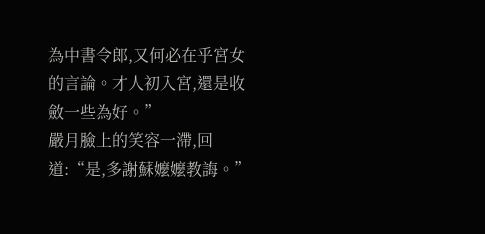為中書令郎,又何必在乎宮女的言論。才人初入宮,還是收斂一些為好。”
嚴月臉上的笑容一滯,回道:“是,多謝蘇嬤嬤教誨。”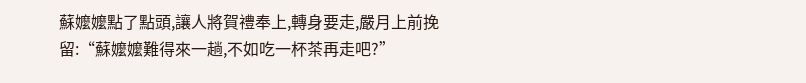蘇嬤嬤點了點頭,讓人將賀禮奉上,轉身要走,嚴月上前挽留:“蘇嬤嬤難得來一趟,不如吃一杯茶再走吧?”